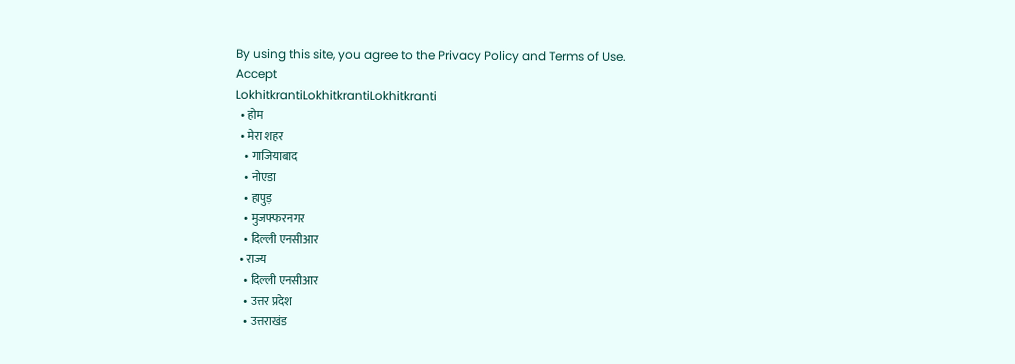By using this site, you agree to the Privacy Policy and Terms of Use.
Accept
LokhitkrantiLokhitkrantiLokhitkranti
  • होम
  • मेरा शहर
    • गाजियाबाद
    • नोएडा
    • हापुड़
    • मुजफ्फरनगर
    • दिल्ली एनसीआर
  • राज्य
    • दिल्ली एनसीआर
    • उत्तर प्रदेश
    • उत्तराखंड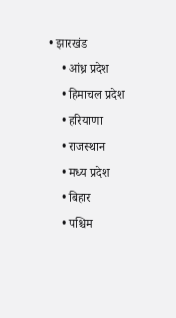• झारखंड
    • आंध्र प्रदेश
    • हिमाचल प्रदेश
    • हरियाणा
    • राजस्थान
    • मध्य प्रदेश
    • बिहार
    • पश्चिम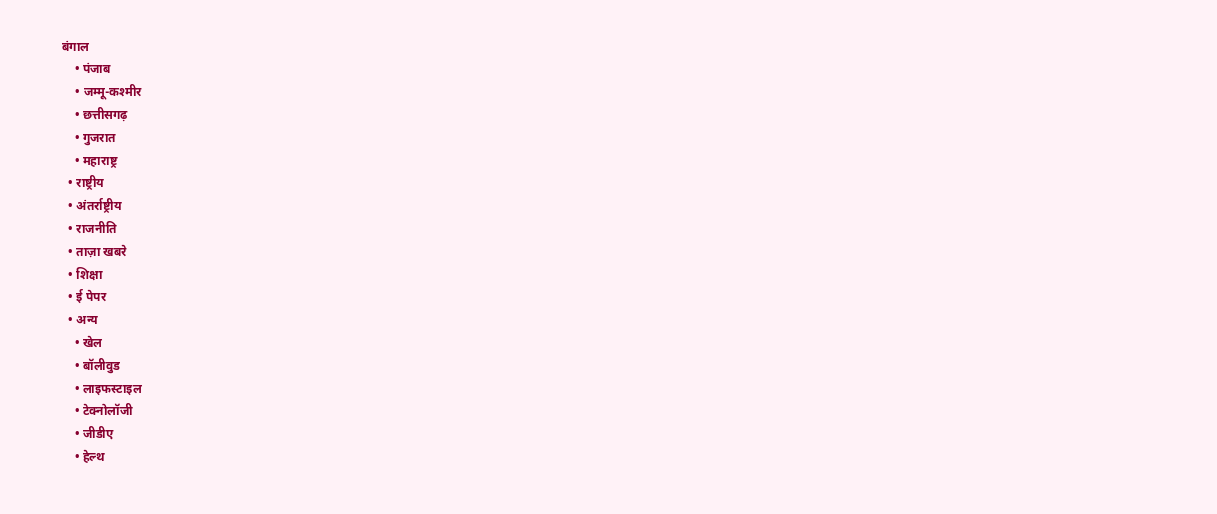बंगाल
    • पंजाब
    • जम्मू-कश्मीर
    • छत्तीसगढ़
    • गुजरात
    • महाराष्ट्र
  • राष्ट्रीय
  • अंतर्राष्ट्रीय
  • राजनीति
  • ताज़ा खबरे
  • शिक्षा
  • ई पेपर
  • अन्य
    • खेल
    • बॉलीवुड
    • लाइफस्टाइल
    • टेक्नोलॉजी
    • जीडीए
    • हेल्थ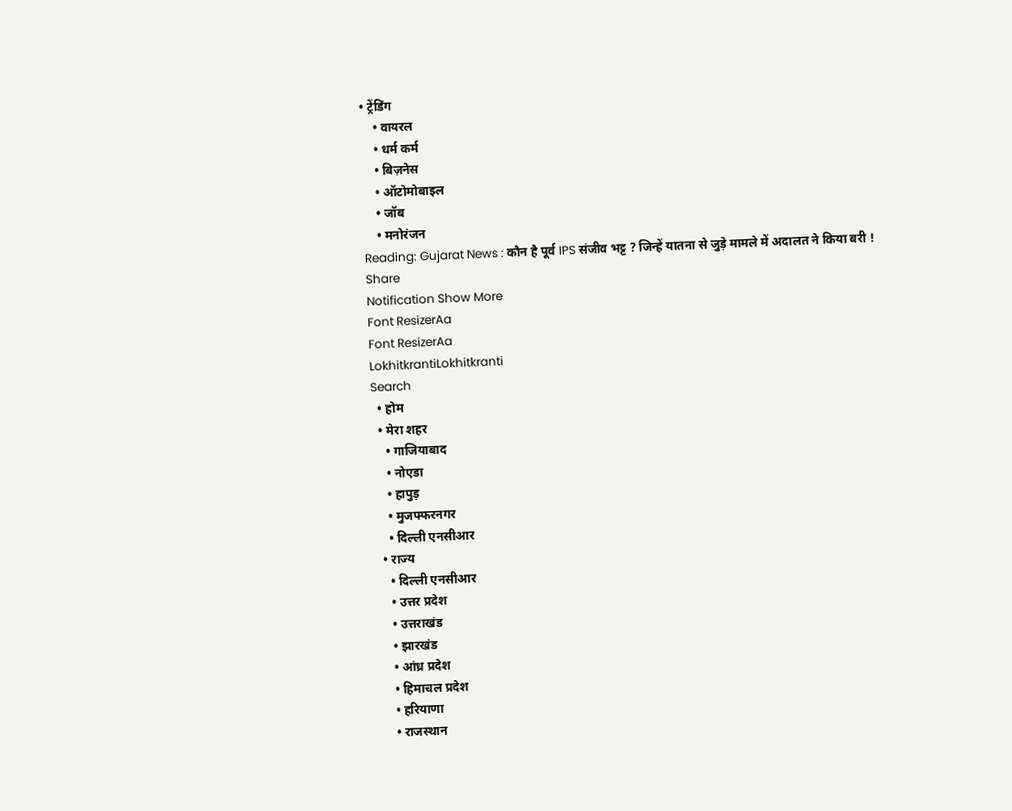• ट्रेंडिंग
    • वायरल
    • धर्म कर्म
    • बिज़नेस
    • ऑटोमोबाइल
    • जॉब
    • मनोरंजन
Reading: Gujarat News : कौन है पूर्व IPS संजीव भट्ट ? जिन्हें यातना से जुड़े मामले में अदालत ने किया बरी !
Share
Notification Show More
Font ResizerAa
Font ResizerAa
LokhitkrantiLokhitkranti
Search
  • होम
  • मेरा शहर
    • गाजियाबाद
    • नोएडा
    • हापुड़
    • मुजफ्फरनगर
    • दिल्ली एनसीआर
  • राज्य
    • दिल्ली एनसीआर
    • उत्तर प्रदेश
    • उत्तराखंड
    • झारखंड
    • आंध्र प्रदेश
    • हिमाचल प्रदेश
    • हरियाणा
    • राजस्थान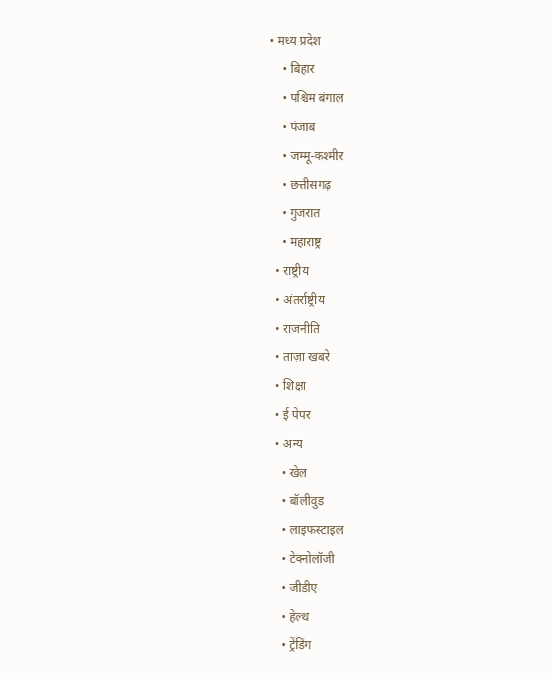• मध्य प्रदेश
    • बिहार
    • पश्चिम बंगाल
    • पंजाब
    • जम्मू-कश्मीर
    • छत्तीसगढ़
    • गुजरात
    • महाराष्ट्र
  • राष्ट्रीय
  • अंतर्राष्ट्रीय
  • राजनीति
  • ताज़ा खबरे
  • शिक्षा
  • ई पेपर
  • अन्य
    • खेल
    • बॉलीवुड
    • लाइफस्टाइल
    • टेक्नोलॉजी
    • जीडीए
    • हेल्थ
    • ट्रेंडिंग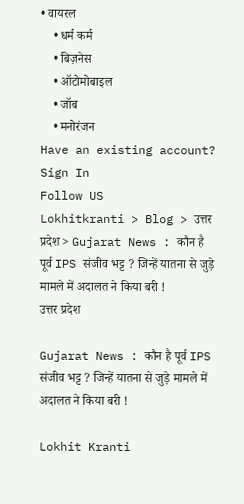• वायरल
    • धर्म कर्म
    • बिज़नेस
    • ऑटोमोबाइल
    • जॉब
    • मनोरंजन
Have an existing account? Sign In
Follow US
Lokhitkranti > Blog > उत्तर प्रदेश > Gujarat News : कौन है पूर्व IPS संजीव भट्ट ? जिन्हें यातना से जुड़े मामले में अदालत ने किया बरी !
उत्तर प्रदेश

Gujarat News : कौन है पूर्व IPS संजीव भट्ट ? जिन्हें यातना से जुड़े मामले में अदालत ने किया बरी !

Lokhit Kranti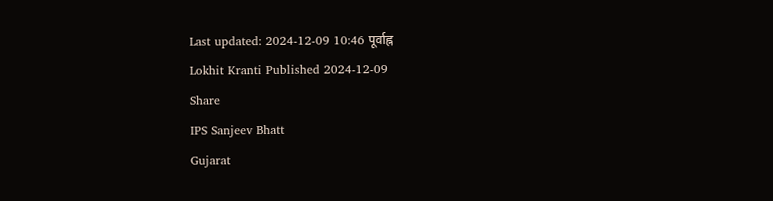Last updated: 2024-12-09 10:46 पूर्वाह्न
Lokhit Kranti Published 2024-12-09
Share
IPS Sanjeev Bhatt
Gujarat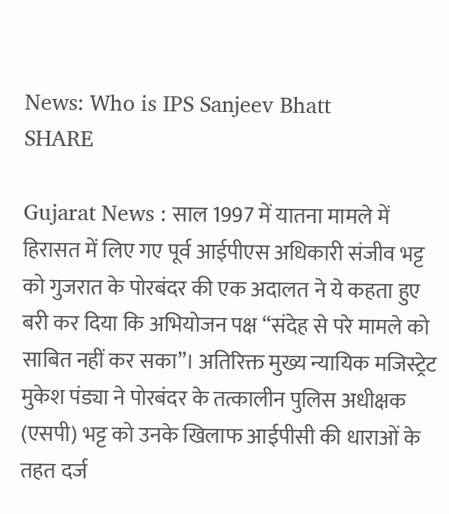News: Who is IPS Sanjeev Bhatt
SHARE

Gujarat News : साल 1997 में यातना मामले में हिरासत में लिए गए पूर्व आईपीएस अधिकारी संजीव भट्ट को गुजरात के पोरबंदर की एक अदालत ने ये कहता हुए बरी कर दिया कि अभियोजन पक्ष “संदेह से परे मामले को साबित नहीं कर सका”। अतिरिक्त मुख्य न्यायिक मजिस्ट्रेट मुकेश पंड्या ने पोरबंदर के तत्कालीन पुलिस अधीक्षक (एसपी) भट्ट को उनके खिलाफ आईपीसी की धाराओं के तहत दर्ज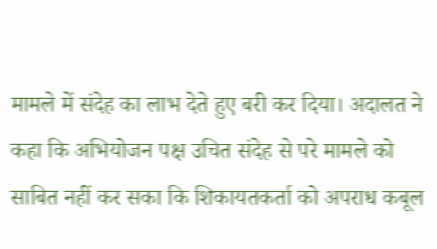मामले में संदेह का लाभ देते हुए बरी कर दिया। अदालत ने कहा कि अभियोजन पक्ष उचित संदेह से परे मामले को साबित नहीं कर सका कि शिकायतकर्ता को अपराध कबूल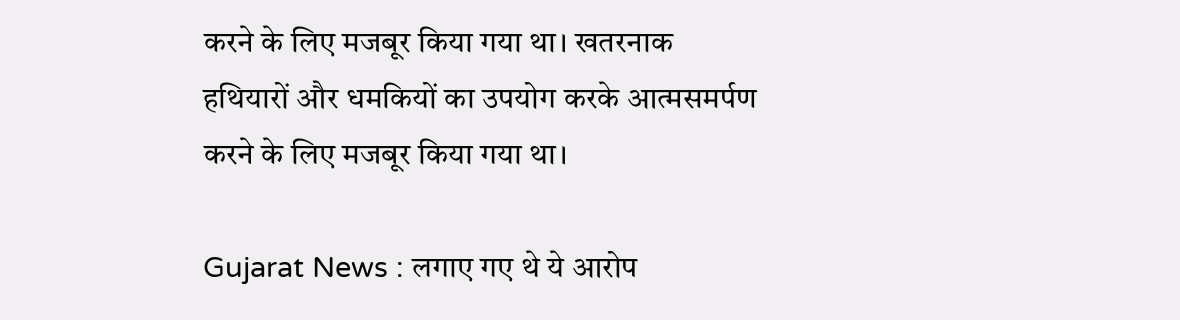करने के लिए मजबूर किया गया था। खतरनाक हथियारों और धमकियों का उपयोग करके आत्मसमर्पण करने के लिए मजबूर किया गया था।

Gujarat News : लगाए गए थे ये आरोप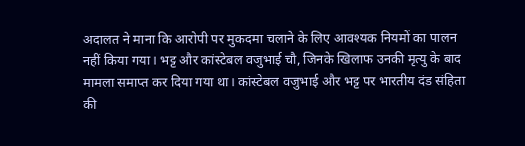अदालत ने माना कि आरोपी पर मुकदमा चलाने के लिए आवश्यक नियमों का पालन नहीं किया गया। भट्ट और कांस्टेबल वजुभाई चौ, जिनके खिलाफ उनकी मृत्यु के बाद मामला समाप्त कर दिया गया था। कांस्टेबल वजुभाई और भट्ट पर भारतीय दंड संहिता की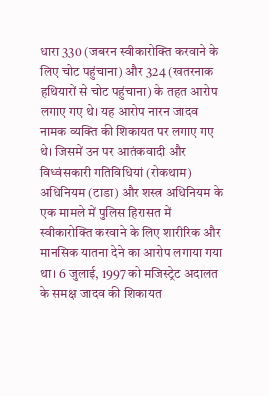धारा 330 (जबरन स्वीकारोक्ति करवाने के लिए चोट पहुंचाना) और 324 (खतरनाक हथियारों से चोट पहुंचाना) के तहत आरोप लगाए गए थे। यह आरोप नारन जादव नामक व्यक्ति की शिकायत पर लगाए गए थे। जिसमें उन पर आतंकवादी और विध्वंसकारी गतिविधियां (रोकथाम) अधिनियम (टाडा) और शस्त्र अधिनियम के एक मामले में पुलिस हिरासत में स्वीकारोक्ति करवाने के लिए शारीरिक और मानसिक यातना देने का आरोप लगाया गया था। 6 जुलाई, 1997 को मजिस्ट्रेट अदालत के समक्ष जादव की शिकायत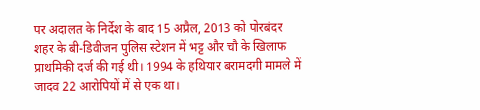पर अदालत के निर्देश के बाद 15 अप्रैल, 2013 को पोरबंदर शहर के बी-डिवीजन पुलिस स्टेशन में भट्ट और चौ के खिलाफ प्राथमिकी दर्ज की गई थी। 1994 के हथियार बरामदगी मामले में जादव 22 आरोपियों में से एक था।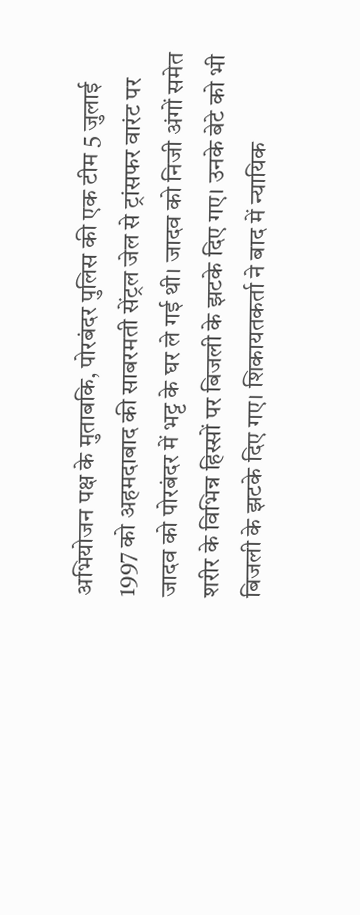अभियोजन पक्ष के मुताबकि, पोरबंदर पुलिस की एक टीम 5 जुलाई 1997 को अहमदाबाद की साबरमती सेंट्रल जेल से ट्रांसफर वारंट पर जादव को पोरबंदर में भट्ट के घर ले गई थी। जादव को निजी अंगों समेत शरीर के विभिन्न हिस्सों पर बिजली के झटके दिए गए। उनके बेटे को भी बिजली के झटके दिए गए। शिकायतकर्ता ने बाद में न्यायिक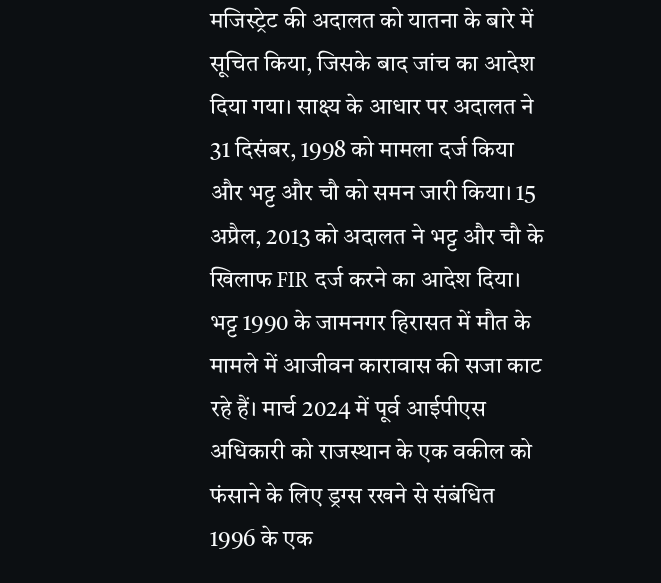मजिस्ट्रेट की अदालत को यातना के बारे में सूचित किया, जिसके बाद जांच का आदेश दिया गया। साक्ष्य के आधार पर अदालत ने 31 दिसंबर, 1998 को मामला दर्ज किया और भट्ट और चौ को समन जारी किया। 15 अप्रैल, 2013 को अदालत ने भट्ट और चौ के खिलाफ FIR दर्ज करने का आदेश दिया। भट्ट 1990 के जामनगर हिरासत में मौत के मामले में आजीवन कारावास की सजा काट रहे हैं। मार्च 2024 में पूर्व आईपीएस अधिकारी को राजस्थान के एक वकील को फंसाने के लिए ड्रग्स रखने से संबंधित 1996 के एक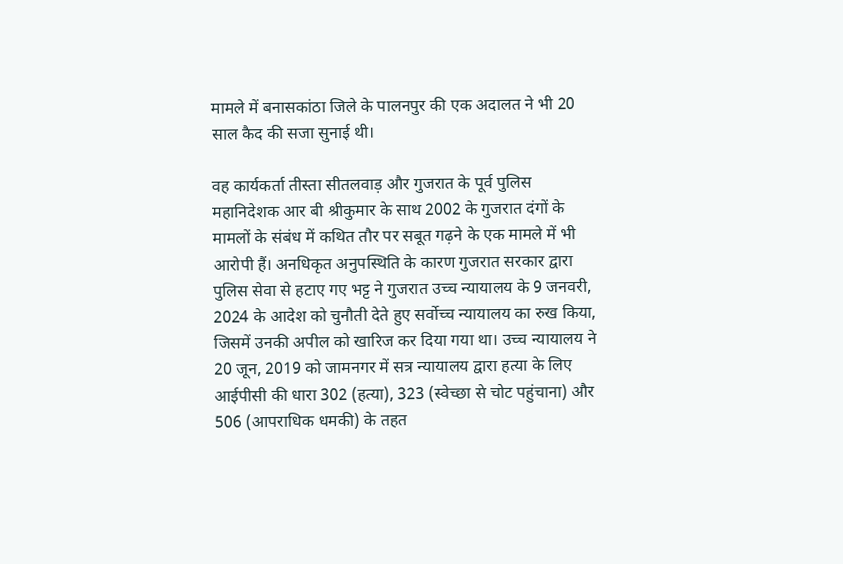मामले में बनासकांठा जिले के पालनपुर की एक अदालत ने भी 20 साल कैद की सजा सुनाई थी।

वह कार्यकर्ता तीस्ता सीतलवाड़ और गुजरात के पूर्व पुलिस महानिदेशक आर बी श्रीकुमार के साथ 2002 के गुजरात दंगों के मामलों के संबंध में कथित तौर पर सबूत गढ़ने के एक मामले में भी आरोपी हैं। अनधिकृत अनुपस्थिति के कारण गुजरात सरकार द्वारा पुलिस सेवा से हटाए गए भट्ट ने गुजरात उच्च न्यायालय के 9 जनवरी, 2024 के आदेश को चुनौती देते हुए सर्वोच्च न्यायालय का रुख किया, जिसमें उनकी अपील को खारिज कर दिया गया था। उच्च न्यायालय ने 20 जून, 2019 को जामनगर में सत्र न्यायालय द्वारा हत्या के लिए आईपीसी की धारा 302 (हत्या), 323 (स्वेच्छा से चोट पहुंचाना) और 506 (आपराधिक धमकी) के तहत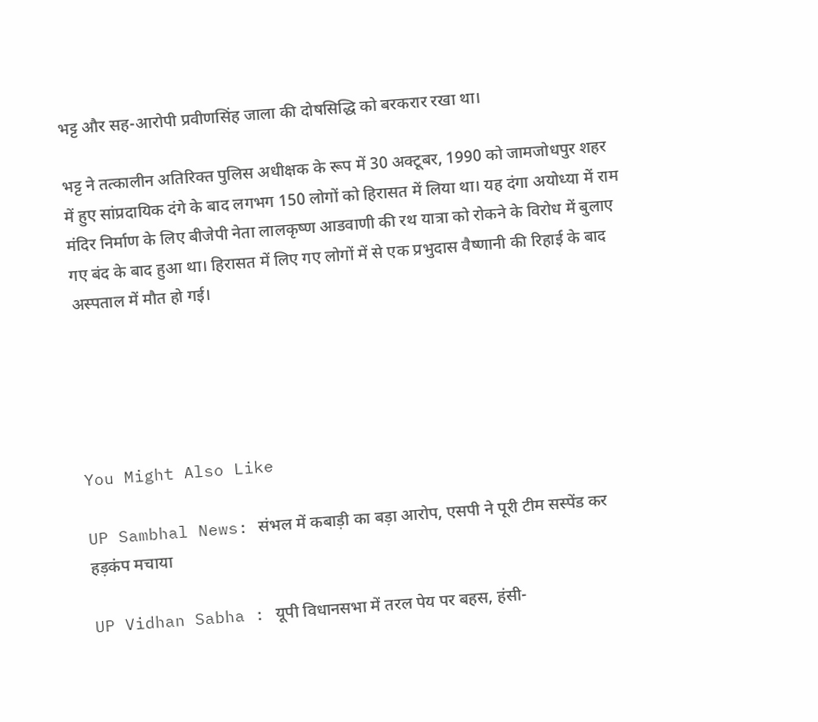भट्ट और सह-आरोपी प्रवीणसिंह जाला की दोषसिद्धि को बरकरार रखा था।

भट्ट ने तत्कालीन अतिरिक्त पुलिस अधीक्षक के रूप में 30 अक्टूबर, 1990 को जामजोधपुर शहर में हुए सांप्रदायिक दंगे के बाद लगभग 150 लोगों को हिरासत में लिया था। यह दंगा अयोध्या में राम मंदिर निर्माण के लिए बीजेपी नेता लालकृष्ण आडवाणी की रथ यात्रा को रोकने के विरोध में बुलाए गए बंद के बाद हुआ था। हिरासत में लिए गए लोगों में से एक प्रभुदास वैष्णानी की रिहाई के बाद अस्पताल में मौत हो गई।





You Might Also Like

UP Sambhal News: संभल में कबाड़ी का बड़ा आरोप, एसपी ने पूरी टीम सस्पेंड कर हड़कंप मचाया

UP Vidhan Sabha : यूपी विधानसभा में तरल पेय पर बहस, हंसी-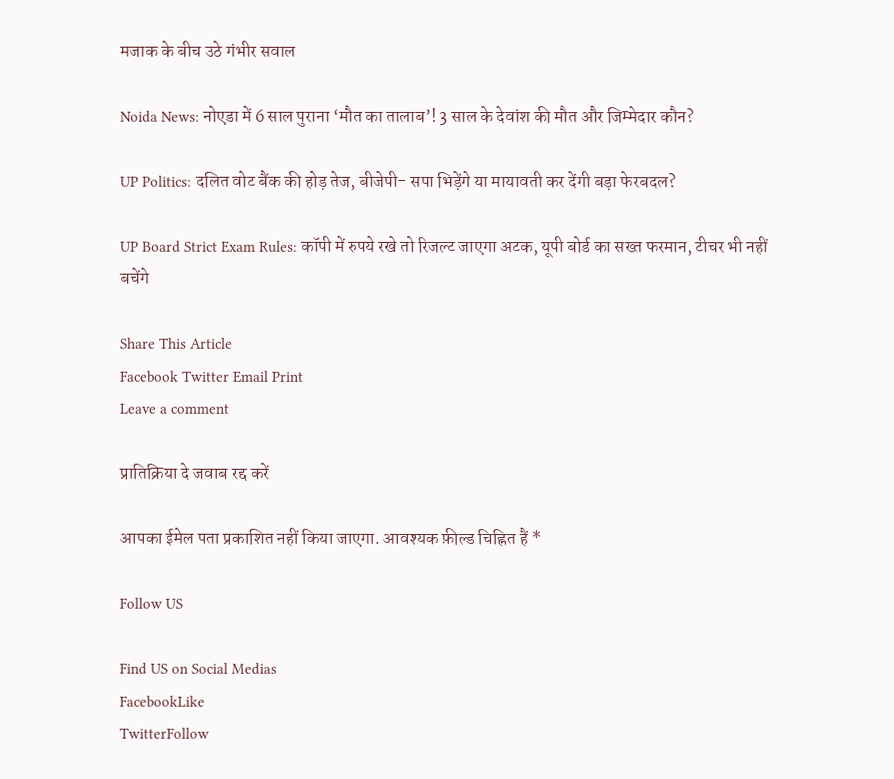मजाक के बीच उठे गंभीर सवाल

Noida News: नोएडा में 6 साल पुराना ‘मौत का तालाब’! 3 साल के देवांश की मौत और जिम्मेदार कौन?

UP Politics: दलित वोट बैंक की होड़ तेज, बीजेपी- सपा भिड़ेंगे या मायावती कर देंगी बड़ा फेरबदल?

UP Board Strict Exam Rules: कॉपी में रुपये रखे तो रिजल्ट जाएगा अटक, यूपी बोर्ड का सख्त फरमान, टीचर भी नहीं बचेंगे

Share This Article
Facebook Twitter Email Print
Leave a comment

प्रातिक्रिया दे जवाब रद्द करें

आपका ईमेल पता प्रकाशित नहीं किया जाएगा. आवश्यक फ़ील्ड चिह्नित हैं *

Follow US

Find US on Social Medias
FacebookLike
TwitterFollow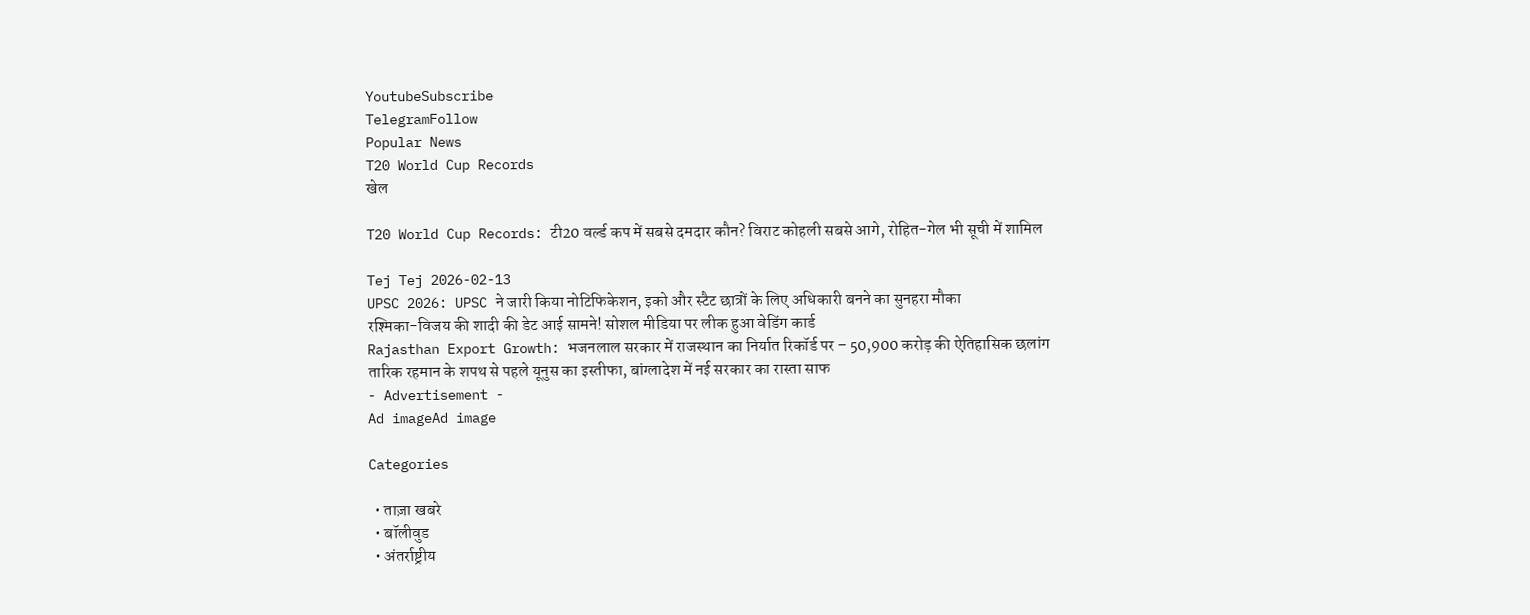YoutubeSubscribe
TelegramFollow
Popular News
T20 World Cup Records
खेल

T20 World Cup Records: टी20 वर्ल्ड कप में सबसे दमदार कौन? विराट कोहली सबसे आगे, रोहित-गेल भी सूची में शामिल

Tej Tej 2026-02-13
UPSC 2026: UPSC ने जारी किया नोटिफिकेशन, इको और स्टैट छात्रों के लिए अधिकारी बनने का सुनहरा मौका
रश्मिका-विजय की शादी की डेट आई सामने! सोशल मीडिया पर लीक हुआ वेडिंग कार्ड
Rajasthan Export Growth: भजनलाल सरकार में राजस्थान का निर्यात रिकॉर्ड पर – 50,900 करोड़ की ऐतिहासिक छलांग
तारिक रहमान के शपथ से पहले यूनुस का इस्तीफा, बांग्लादेश में नई सरकार का रास्ता साफ
- Advertisement -
Ad imageAd image

Categories

  • ताज़ा खबरे
  • बॉलीवुड
  • अंतर्राष्ट्रीय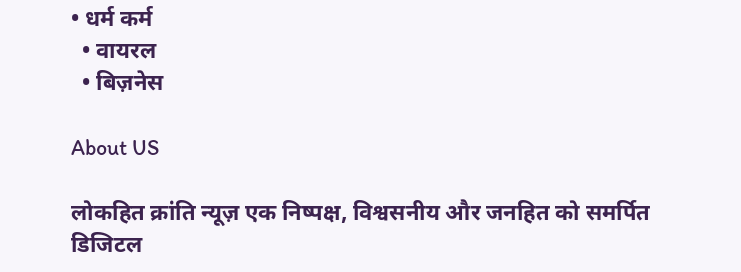• धर्म कर्म
  • वायरल
  • बिज़नेस

About US

लोकहित क्रांति न्यूज़ एक निष्पक्ष, विश्वसनीय और जनहित को समर्पित डिजिटल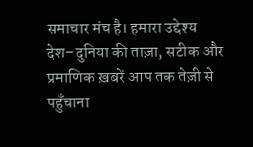समाचार मंच है। हमारा उद्देश्य देश–दुनिया की ताज़ा, सटीक और प्रमाणिक ख़बरें आप तक तेज़ी से पहुँचाना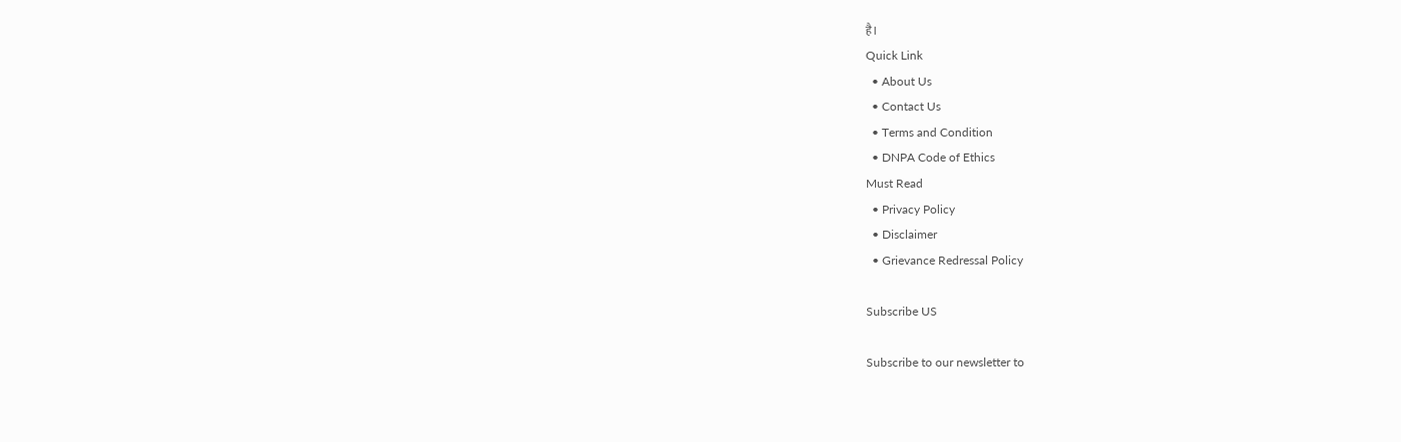है।
Quick Link
  • About Us
  • Contact Us
  • Terms and Condition
  • DNPA Code of Ethics
Must Read
  • Privacy Policy
  • Disclaimer
  • Grievance Redressal Policy

Subscribe US

Subscribe to our newsletter to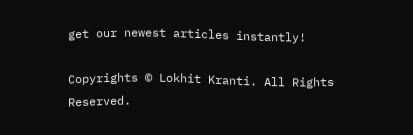get our newest articles instantly!

Copyrights © Lokhit Kranti. All Rights Reserved.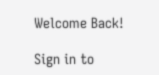Welcome Back!

Sign in to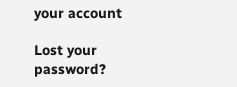your account

Lost your password?